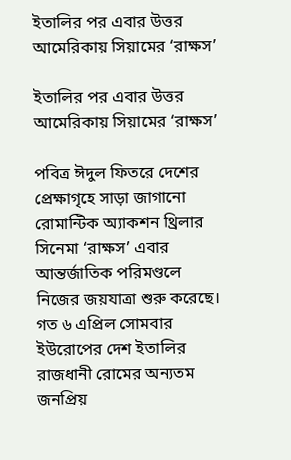ইতালির পর এবার উত্তর আমেরিকায় সিয়ামের ‘রাক্ষস’

ইতালির পর এবার উত্তর আমেরিকায় সিয়ামের ‘রাক্ষস’

পবিত্র ঈদুল ফিতরে দেশের প্রেক্ষাগৃহে সাড়া জাগানো রোমান্টিক অ্যাকশন থ্রিলার সিনেমা ‘রাক্ষস’ এবার আন্তর্জাতিক পরিমণ্ডলে নিজের জয়যাত্রা শুরু করেছে। গত ৬ এপ্রিল সোমবার ইউরোপের দেশ ইতালির রাজধানী রোমের অন্যতম জনপ্রিয়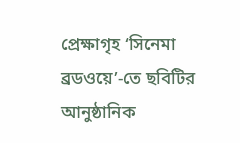প্রেক্ষাগৃহ ‘সিনেমা ব্রডওয়ে’-তে ছবিটির আনুষ্ঠানিক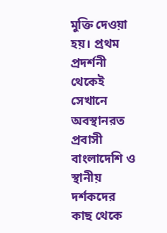মুক্তি দেওয়া হয়। প্রথম প্রদর্শনী থেকেই সেখানে অবস্থানরত প্রবাসী বাংলাদেশি ও স্থানীয় দর্শকদের কাছ থেকে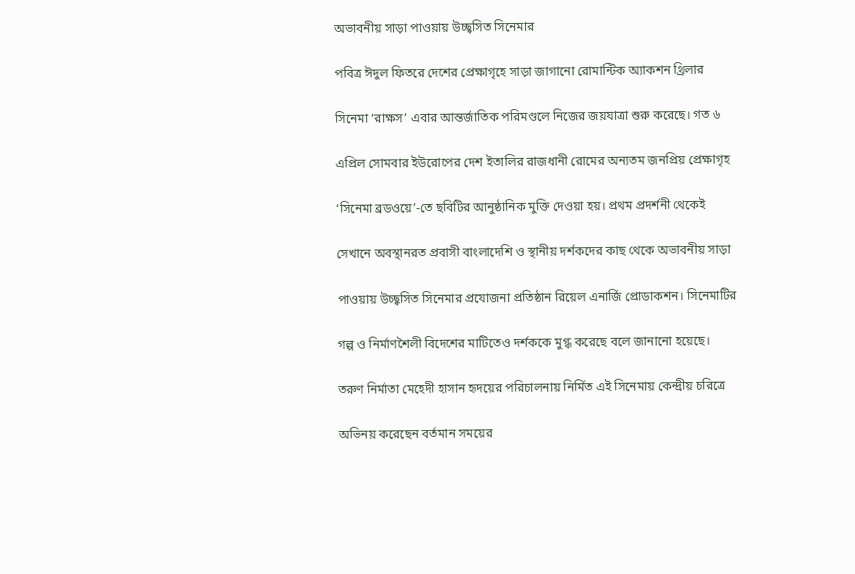অভাবনীয় সাড়া পাওয়ায় উচ্ছ্বসিত সিনেমার

পবিত্র ঈদুল ফিতরে দেশের প্রেক্ষাগৃহে সাড়া জাগানো রোমান্টিক অ্যাকশন থ্রিলার

সিনেমা ‘রাক্ষস’ এবার আন্তর্জাতিক পরিমণ্ডলে নিজের জয়যাত্রা শুরু করেছে। গত ৬

এপ্রিল সোমবার ইউরোপের দেশ ইতালির রাজধানী রোমের অন্যতম জনপ্রিয় প্রেক্ষাগৃহ

‘সিনেমা ব্রডওয়ে’-তে ছবিটির আনুষ্ঠানিক মুক্তি দেওয়া হয়। প্রথম প্রদর্শনী থেকেই

সেখানে অবস্থানরত প্রবাসী বাংলাদেশি ও স্থানীয় দর্শকদের কাছ থেকে অভাবনীয় সাড়া

পাওয়ায় উচ্ছ্বসিত সিনেমার প্রযোজনা প্রতিষ্ঠান রিয়েল এনার্জি প্রোডাকশন। সিনেমাটির

গল্প ও নির্মাণশৈলী বিদেশের মাটিতেও দর্শককে মুগ্ধ করেছে বলে জানানো হয়েছে।

তরুণ নির্মাতা মেহেদী হাসান হৃদয়ের পরিচালনায় নির্মিত এই সিনেমায় কেন্দ্রীয় চরিত্রে

অভিনয় করেছেন বর্তমান সময়ের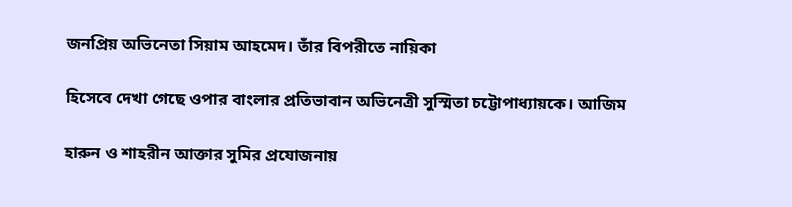জনপ্রিয় অভিনেতা সিয়াম আহমেদ। তাঁর বিপরীতে নায়িকা

হিসেবে দেখা গেছে ওপার বাংলার প্রতিভাবান অভিনেত্রী সুস্মিতা চট্টোপাধ্যায়কে। আজিম

হারুন ও শাহরীন আক্তার সুমির প্রযোজনায়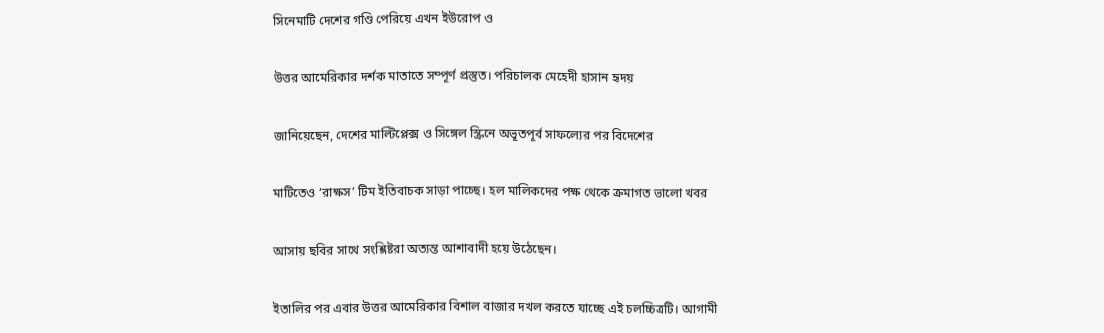সিনেমাটি দেশের গণ্ডি পেরিয়ে এখন ইউরোপ ও

উত্তর আমেরিকার দর্শক মাতাতে সম্পূর্ণ প্রস্তুত। পরিচালক মেহেদী হাসান হৃদয়

জানিয়েছেন, দেশের মাল্টিপ্লেক্স ও সিঙ্গেল স্ক্রিনে অভূতপূর্ব সাফল্যের পর বিদেশের

মাটিতেও ‘রাক্ষস’ টিম ইতিবাচক সাড়া পাচ্ছে। হল মালিকদের পক্ষ থেকে ক্রমাগত ভালো খবর

আসায় ছবির সাথে সংশ্লিষ্টরা অত্যন্ত আশাবাদী হয়ে উঠেছেন।

ইতালির পর এবার উত্তর আমেরিকার বিশাল বাজার দখল করতে যাচ্ছে এই চলচ্চিত্রটি। আগামী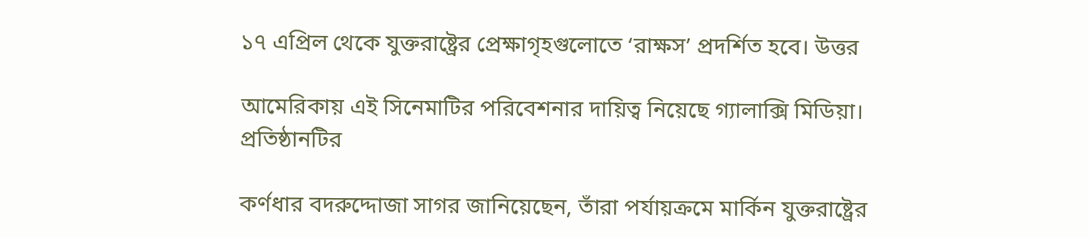১৭ এপ্রিল থেকে যুক্তরাষ্ট্রের প্রেক্ষাগৃহগুলোতে ‘রাক্ষস’ প্রদর্শিত হবে। উত্তর

আমেরিকায় এই সিনেমাটির পরিবেশনার দায়িত্ব নিয়েছে গ্যালাক্সি মিডিয়া। প্রতিষ্ঠানটির

কর্ণধার বদরুদ্দোজা সাগর জানিয়েছেন, তাঁরা পর্যায়ক্রমে মার্কিন যুক্তরাষ্ট্রের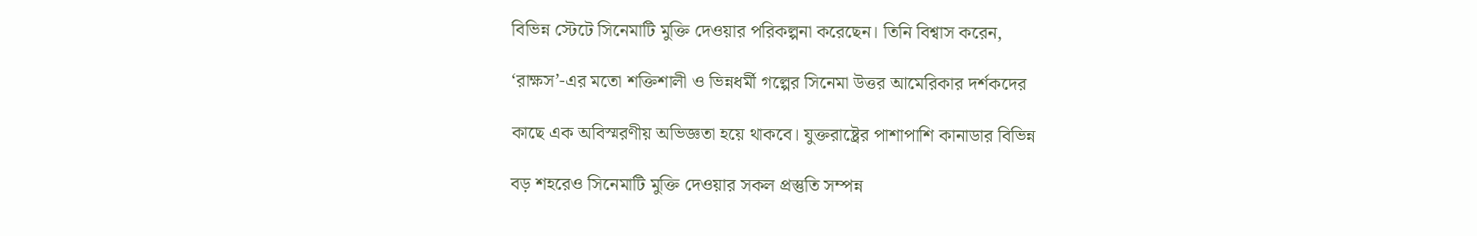বিভিন্ন স্টেটে সিনেমাটি মুক্তি দেওয়ার পরিকল্পনা করেছেন। তিনি বিশ্বাস করেন,

‘রাক্ষস’-এর মতো শক্তিশালী ও ভিন্নধর্মী গল্পের সিনেমা উত্তর আমেরিকার দর্শকদের

কাছে এক অবিস্মরণীয় অভিজ্ঞতা হয়ে থাকবে। যুক্তরাষ্ট্রের পাশাপাশি কানাডার বিভিন্ন

বড় শহরেও সিনেমাটি মুক্তি দেওয়ার সকল প্রস্তুতি সম্পন্ন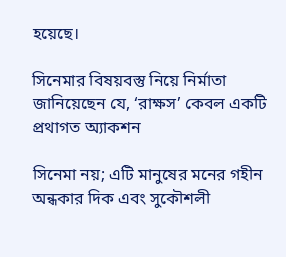হয়েছে।

সিনেমার বিষয়বস্তু নিয়ে নির্মাতা জানিয়েছেন যে, ‘রাক্ষস’ কেবল একটি প্রথাগত অ্যাকশন

সিনেমা নয়; এটি মানুষের মনের গহীন অন্ধকার দিক এবং সুকৌশলী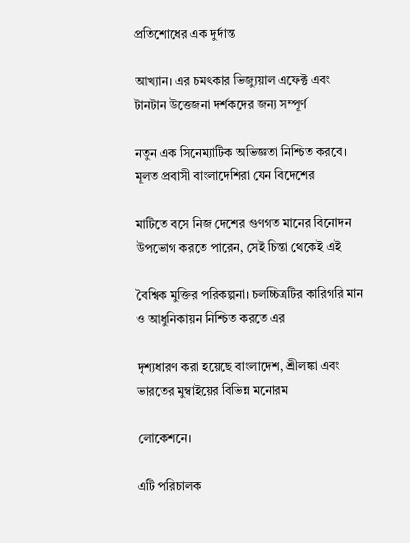প্রতিশোধের এক দুর্দান্ত

আখ্যান। এর চমৎকার ভিজ্যুয়াল এফেক্ট এবং টানটান উত্তেজনা দর্শকদের জন্য সম্পূর্ণ

নতুন এক সিনেম্যাটিক অভিজ্ঞতা নিশ্চিত করবে। মূলত প্রবাসী বাংলাদেশিরা যেন বিদেশের

মাটিতে বসে নিজ দেশের গুণগত মানের বিনোদন উপভোগ করতে পারেন, সেই চিন্তা থেকেই এই

বৈশ্বিক মুক্তির পরিকল্পনা। চলচ্চিত্রটির কারিগরি মান ও আধুনিকায়ন নিশ্চিত করতে এর

দৃশ্যধারণ করা হয়েছে বাংলাদেশ, শ্রীলঙ্কা এবং ভারতের মুম্বাইয়ের বিভিন্ন মনোরম

লোকেশনে।

এটি পরিচালক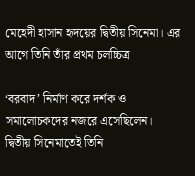মেহেদী হাসান হৃদয়ের দ্বিতীয় সিনেমা। এর আগে তিনি তাঁর প্রথম চলচ্চিত্র

‘বরবাদ’ নির্মাণ করে দর্শক ও সমালোচকদের নজরে এসেছিলেন। দ্বিতীয় সিনেমাতেই তিনি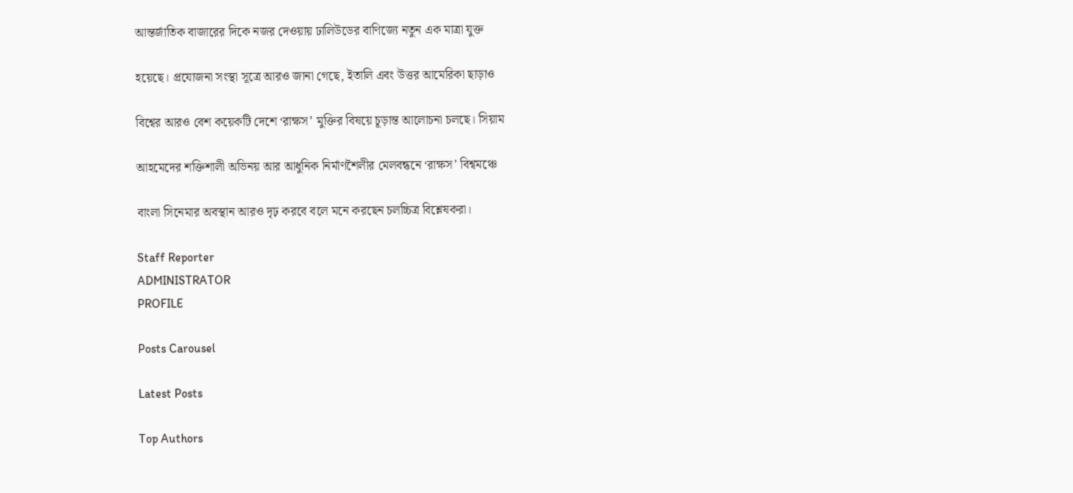আন্তর্জাতিক বাজারের দিকে নজর দেওয়ায় ঢালিউডের বাণিজ্যে নতুন এক মাত্রা যুক্ত

হয়েছে। প্রযোজনা সংস্থা সূত্রে আরও জানা গেছে, ইতালি এবং উত্তর আমেরিকা ছাড়াও

বিশ্বের আরও বেশ কয়েকটি দেশে ‘রাক্ষস’ মুক্তির বিষয়ে চূড়ান্ত আলোচনা চলছে। সিয়াম

আহমেদের শক্তিশালী অভিনয় আর আধুনিক নির্মাণশৈলীর মেলবন্ধনে ‘রাক্ষস’ বিশ্বমঞ্চে

বাংলা সিনেমার অবস্থান আরও দৃঢ় করবে বলে মনে করছেন চলচ্চিত্র বিশ্লেষকরা।

Staff Reporter
ADMINISTRATOR
PROFILE

Posts Carousel

Latest Posts

Top Authors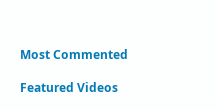Most Commented

Featured Videos